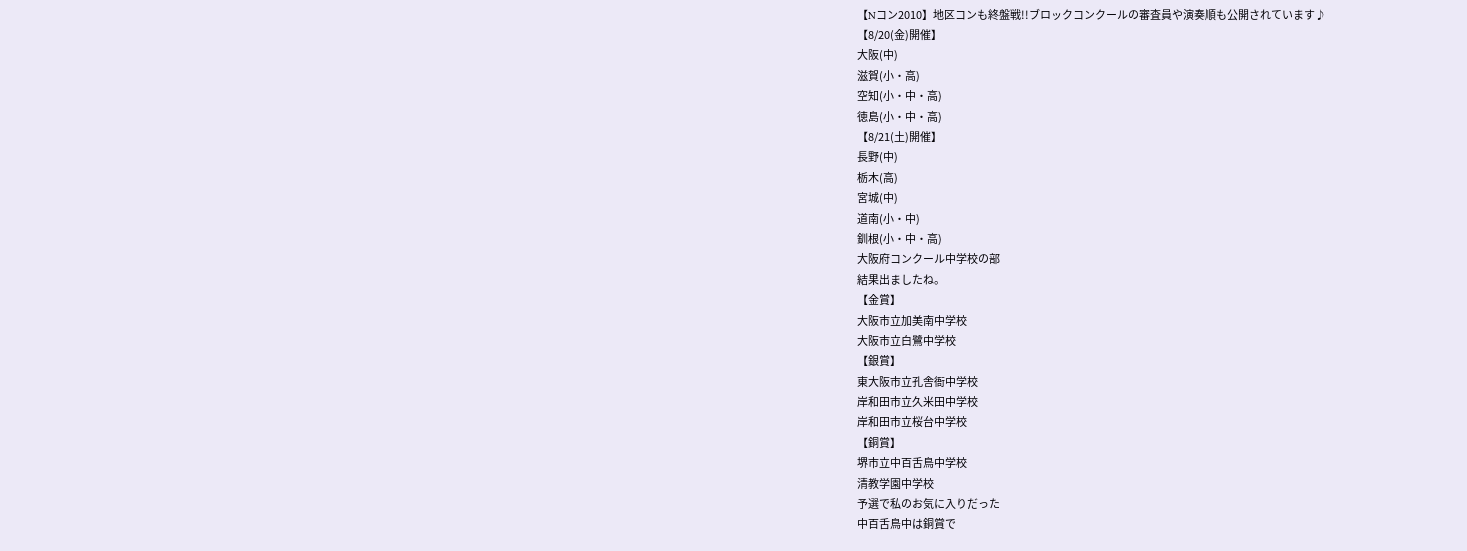【Nコン2010】地区コンも終盤戦!!ブロックコンクールの審査員や演奏順も公開されています♪
【8/20(金)開催】
大阪(中)
滋賀(小・高)
空知(小・中・高)
徳島(小・中・高)
【8/21(土)開催】
長野(中)
栃木(高)
宮城(中)
道南(小・中)
釧根(小・中・高)
大阪府コンクール中学校の部
結果出ましたね。
【金賞】
大阪市立加美南中学校
大阪市立白鷺中学校
【銀賞】
東大阪市立孔舎衙中学校
岸和田市立久米田中学校
岸和田市立桜台中学校
【銅賞】
堺市立中百舌鳥中学校
清教学園中学校
予選で私のお気に入りだった
中百舌鳥中は銅賞で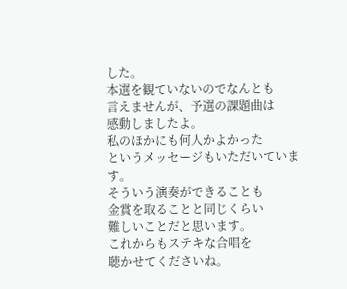した。
本選を観ていないのでなんとも
言えませんが、予選の課題曲は
感動しましたよ。
私のほかにも何人かよかった
というメッセージもいただいています。
そういう演奏ができることも
金賞を取ることと同じくらい
難しいことだと思います。
これからもステキな合唱を
聴かせてくださいね。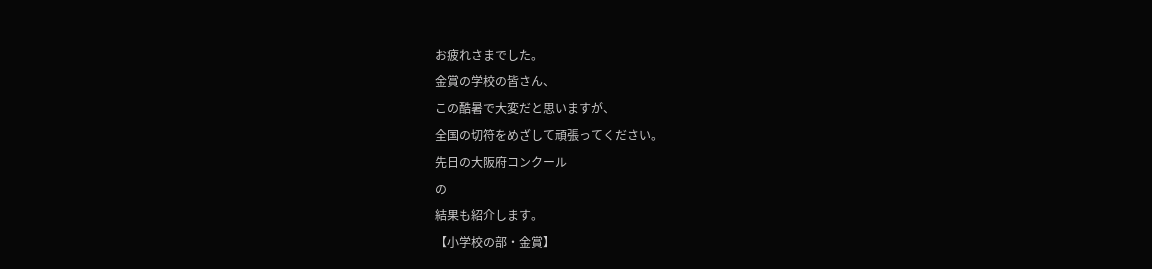お疲れさまでした。
金賞の学校の皆さん、
この酷暑で大変だと思いますが、
全国の切符をめざして頑張ってください。
先日の大阪府コンクール
の
結果も紹介します。
【小学校の部・金賞】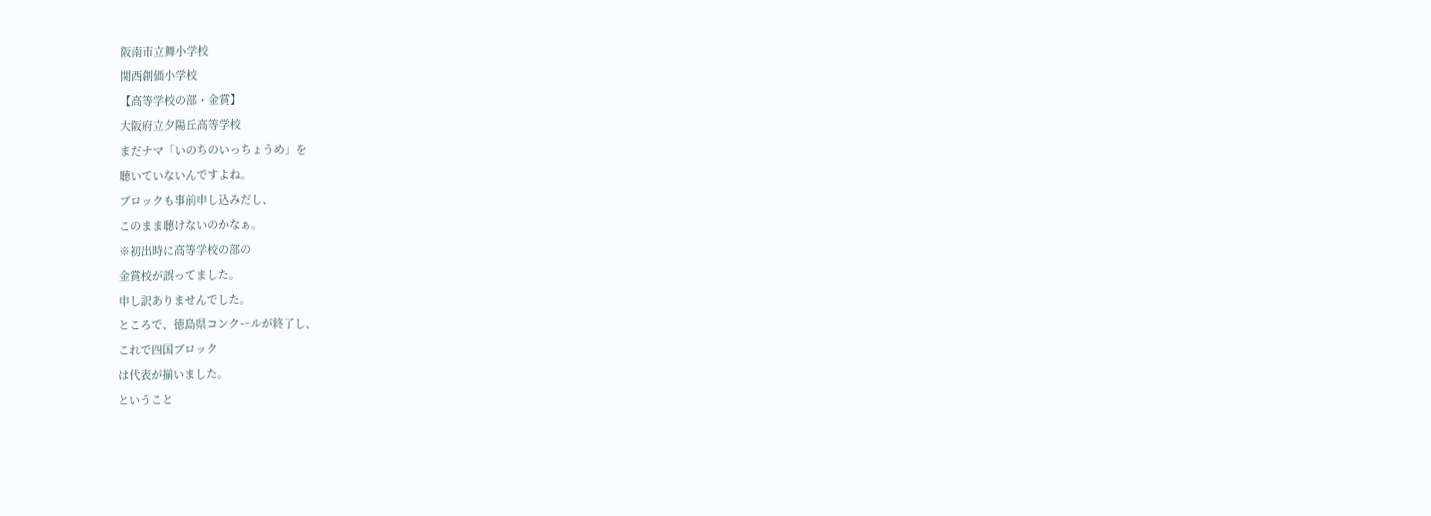阪南市立舞小学校
関西創価小学校
【高等学校の部・金賞】
大阪府立夕陽丘高等学校
まだナマ「いのちのいっちょうめ」を
聴いていないんですよね。
ブロックも事前申し込みだし、
このまま聴けないのかなぁ。
※初出時に高等学校の部の
金賞校が誤ってました。
申し訳ありませんでした。
ところで、徳島県コンクールが終了し、
これで四国ブロック
は代表が揃いました。
ということ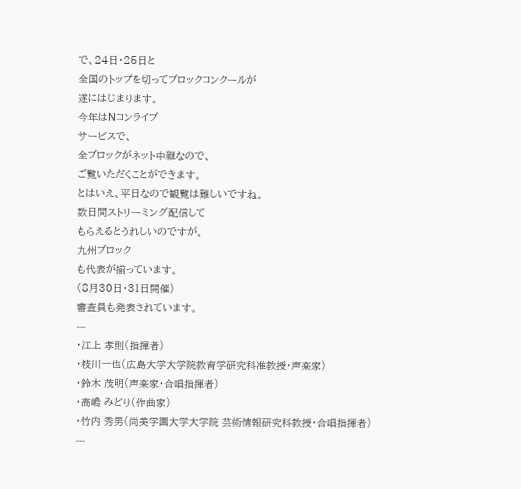で、24日・25日と
全国のトップを切ってブロックコンクールが
遂にはじまります。
今年はNコンライブ
サービスで、
全ブロックがネット中継なので、
ご覧いただくことができます。
とはいえ、平日なので観覧は難しいですね。
数日間ストリーミング配信して
もらえるとうれしいのですが。
九州ブロック
も代表が揃っています。
(8月30日・31日開催)
審査員も発表されています。
---
・江上 孝則(指揮者)
・枝川一也(広島大学大学院教育学研究科准教授・声楽家)
・鈴木 茂明(声楽家・合唱指揮者)
・高嶋 みどり(作曲家)
・竹内 秀男(尚美学園大学大学院 芸術情報研究科教授・合唱指揮者)
---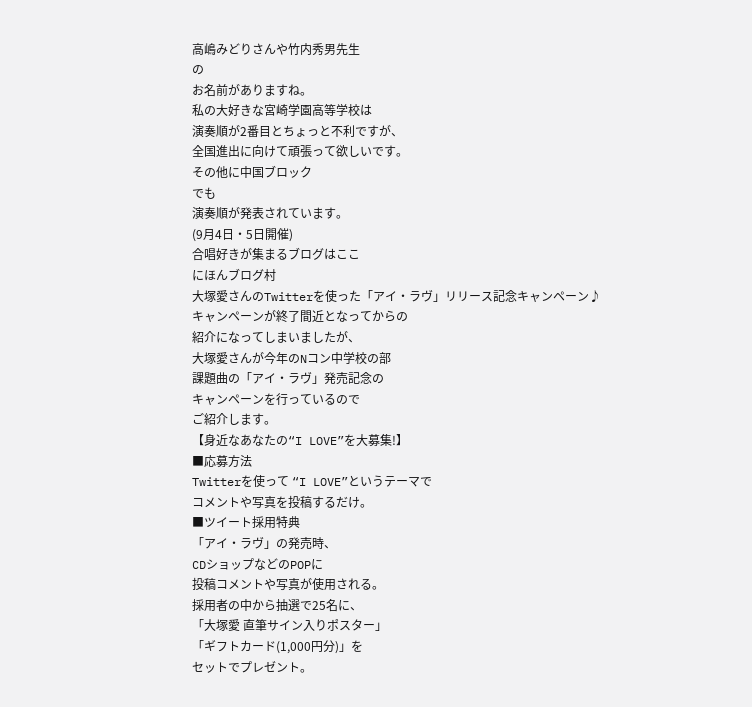高嶋みどりさんや竹内秀男先生
の
お名前がありますね。
私の大好きな宮崎学園高等学校は
演奏順が2番目とちょっと不利ですが、
全国進出に向けて頑張って欲しいです。
その他に中国ブロック
でも
演奏順が発表されています。
(9月4日・5日開催)
合唱好きが集まるブログはここ
にほんブログ村
大塚愛さんのTwitterを使った「アイ・ラヴ」リリース記念キャンペーン♪
キャンペーンが終了間近となってからの
紹介になってしまいましたが、
大塚愛さんが今年のNコン中学校の部
課題曲の「アイ・ラヴ」発売記念の
キャンペーンを行っているので
ご紹介します。
【身近なあなたの“I LOVE”を大募集!】
■応募方法
Twitterを使って “I LOVE”というテーマで
コメントや写真を投稿するだけ。
■ツイート採用特典
「アイ・ラヴ」の発売時、
CDショップなどのPOPに
投稿コメントや写真が使用される。
採用者の中から抽選で25名に、
「大塚愛 直筆サイン入りポスター」
「ギフトカード(1,000円分)」を
セットでプレゼント。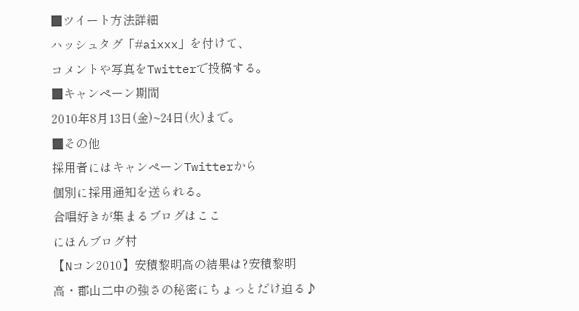■ツイート方法詳細
ハッシュタグ「#aixxx」を付けて、
コメントや写真をTwitterで投稿する。
■キャンペーン期間
2010年8月13日(金)~24日(火)まで。
■その他
採用者にはキャンペーンTwitterから
個別に採用通知を送られる。
合唱好きが集まるブログはここ
にほんブログ村
【Nコン2010】安積黎明高の結果は?安積黎明高・郡山二中の強さの秘密にちょっとだけ迫る♪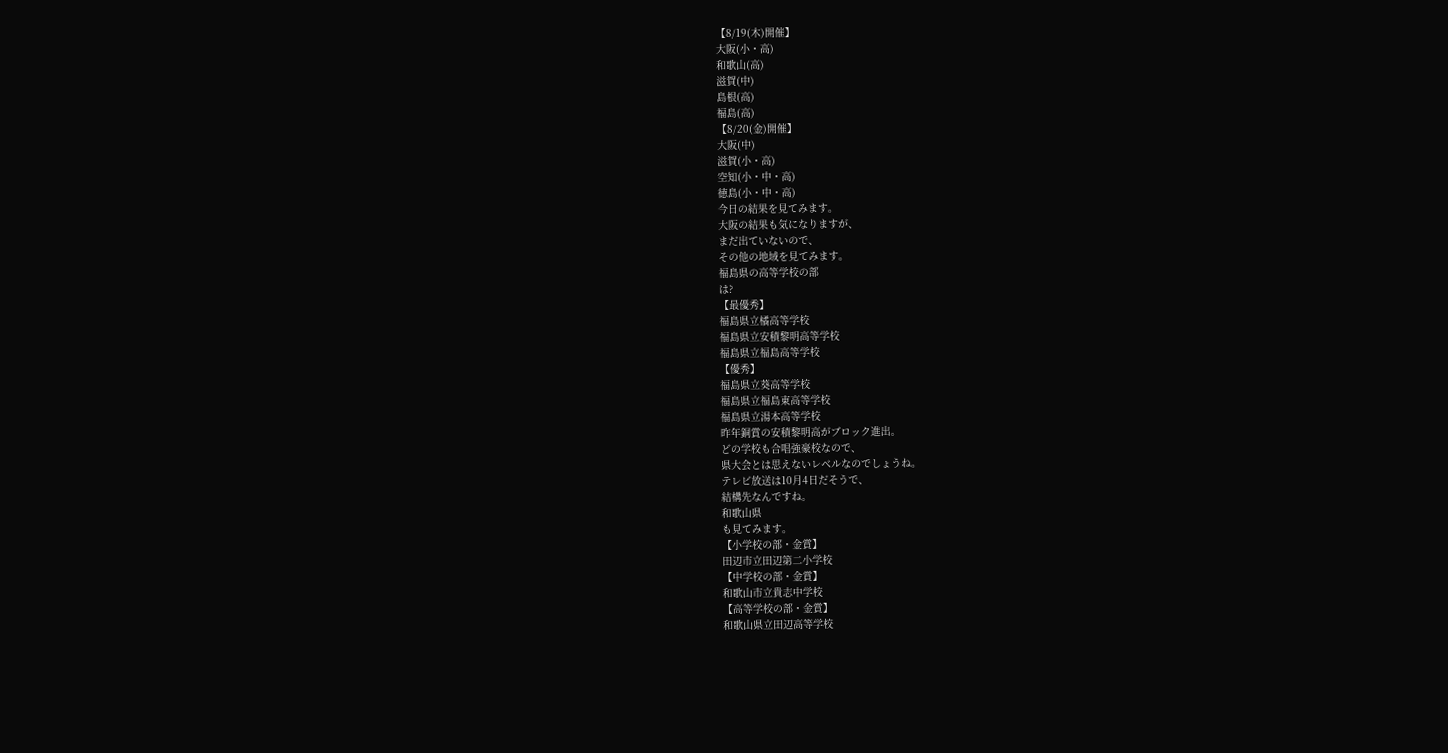【8/19(木)開催】
大阪(小・高)
和歌山(高)
滋賀(中)
島根(高)
福島(高)
【8/20(金)開催】
大阪(中)
滋賀(小・高)
空知(小・中・高)
徳島(小・中・高)
今日の結果を見てみます。
大阪の結果も気になりますが、
まだ出ていないので、
その他の地域を見てみます。
福島県の高等学校の部
は?
【最優秀】
福島県立橘高等学校
福島県立安積黎明高等学校
福島県立福島高等学校
【優秀】
福島県立葵高等学校
福島県立福島東高等学校
福島県立湯本高等学校
昨年銅賞の安積黎明高がブロック進出。
どの学校も合唱強豪校なので、
県大会とは思えないレベルなのでしょうね。
テレビ放送は10月4日だそうで、
結構先なんですね。
和歌山県
も見てみます。
【小学校の部・金賞】
田辺市立田辺第二小学校
【中学校の部・金賞】
和歌山市立貴志中学校
【高等学校の部・金賞】
和歌山県立田辺高等学校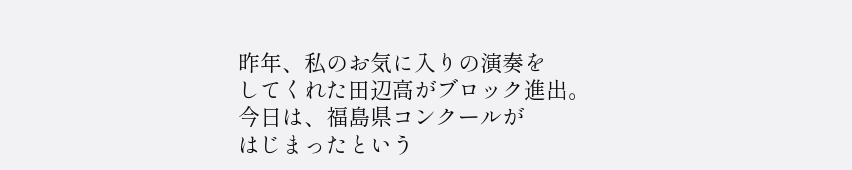昨年、私のお気に入りの演奏を
してくれた田辺高がブロック進出。
今日は、福島県コンクールが
はじまったという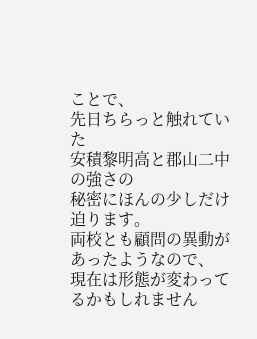ことで、
先日ちらっと触れていた
安積黎明高と郡山二中の強さの
秘密にほんの少しだけ迫ります。
両校とも顧問の異動があったようなので、
現在は形態が変わってるかもしれません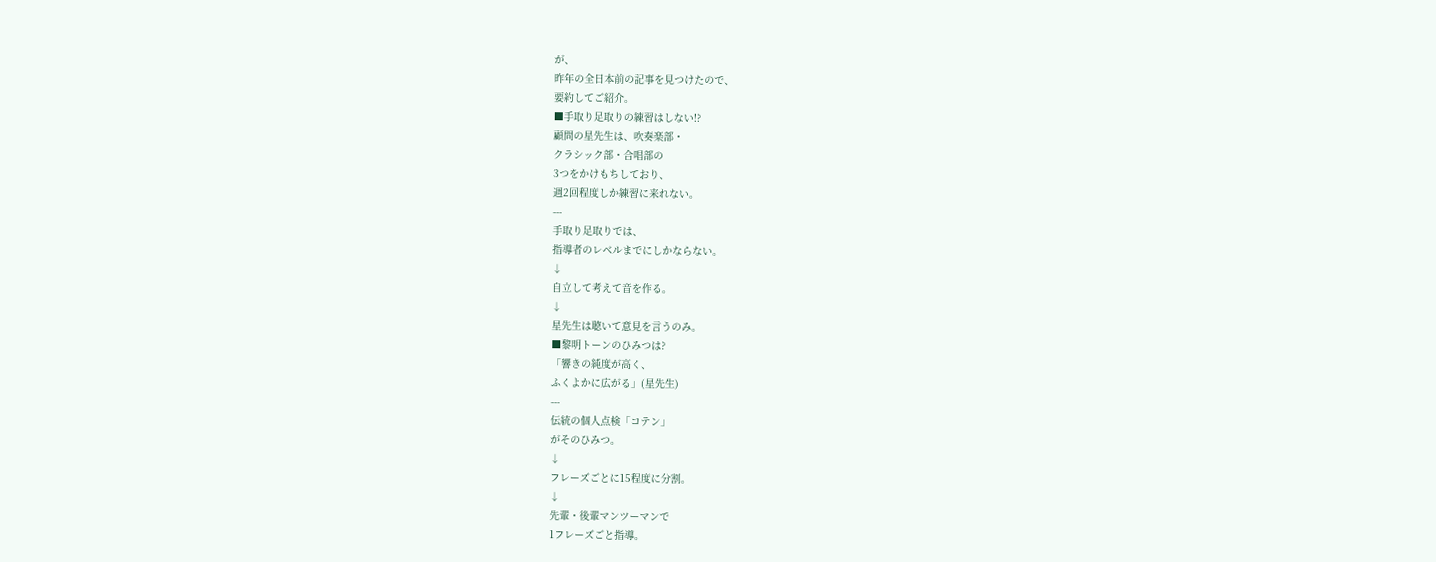が、
昨年の全日本前の記事を見つけたので、
要約してご紹介。
■手取り足取りの練習はしない!?
顧問の星先生は、吹奏楽部・
クラシック部・合唱部の
3つをかけもちしており、
週2回程度しか練習に来れない。
---
手取り足取りでは、
指導者のレベルまでにしかならない。
↓
自立して考えて音を作る。
↓
星先生は聴いて意見を言うのみ。
■黎明トーンのひみつは?
「響きの純度が高く、
ふくよかに広がる」(星先生)
---
伝統の個人点検「コテン」
がそのひみつ。
↓
フレーズごとに15程度に分割。
↓
先輩・後輩マンツーマンで
1フレーズごと指導。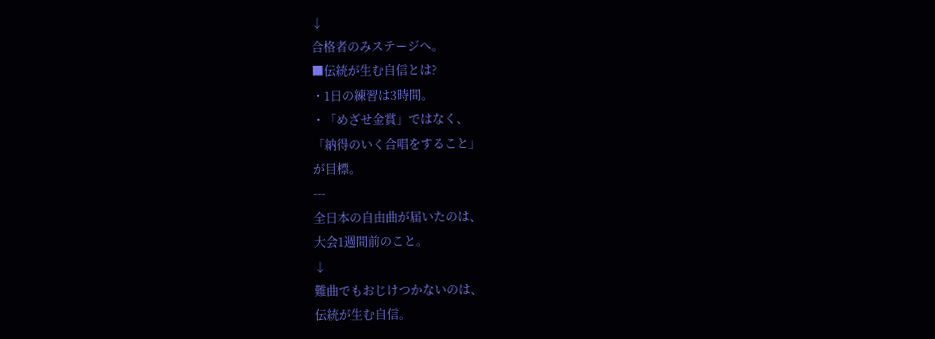↓
合格者のみステージへ。
■伝統が生む自信とは?
・1日の練習は3時間。
・「めざせ金賞」ではなく、
「納得のいく合唱をすること」
が目標。
---
全日本の自由曲が届いたのは、
大会1週間前のこと。
↓
難曲でもおじけつかないのは、
伝統が生む自信。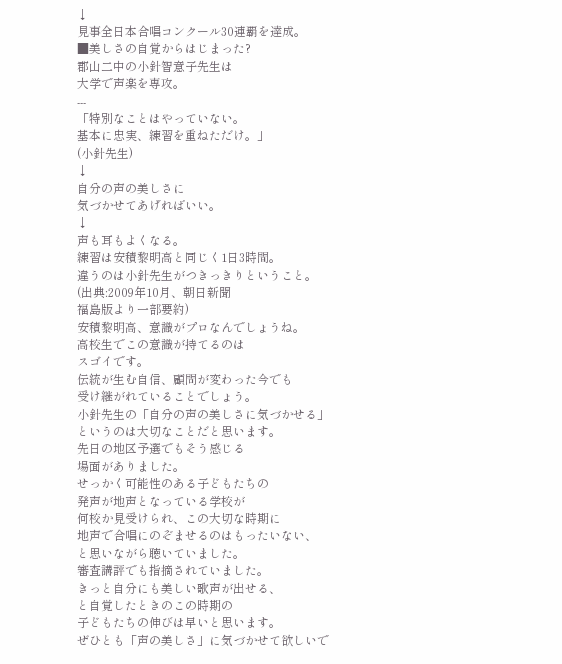↓
見事全日本合唱コンクール30連覇を達成。
■美しさの自覚からはじまった?
郡山二中の小針智意子先生は
大学で声楽を専攻。
---
「特別なことはやっていない。
基本に忠実、練習を重ねただけ。」
(小針先生)
↓
自分の声の美しさに
気づかせてあげればいい。
↓
声も耳もよくなる。
練習は安積黎明高と同じく1日3時間。
違うのは小針先生がつきっきりということ。
(出典:2009年10月、朝日新聞
福島版より一部要約)
安積黎明高、意識がプロなんでしょうね。
高校生でこの意識が持てるのは
スゴイです。
伝統が生む自信、顧問が変わった今でも
受け継がれていることでしょう。
小針先生の「自分の声の美しさに気づかせる」
というのは大切なことだと思います。
先日の地区予選でもそう感じる
場面がありました。
せっかく可能性のある子どもたちの
発声が地声となっている学校が
何校か見受けられ、この大切な時期に
地声で合唱にのぞませるのはもったいない、
と思いながら聴いていました。
審査講評でも指摘されていました。
きっと自分にも美しい歌声が出せる、
と自覚したときのこの時期の
子どもたちの伸びは早いと思います。
ぜひとも「声の美しさ」に気づかせて欲しいで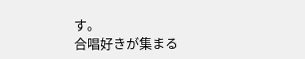す。
合唱好きが集まる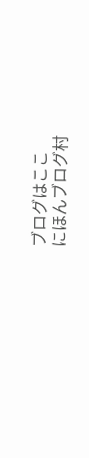ブログはここ
にほんブログ村